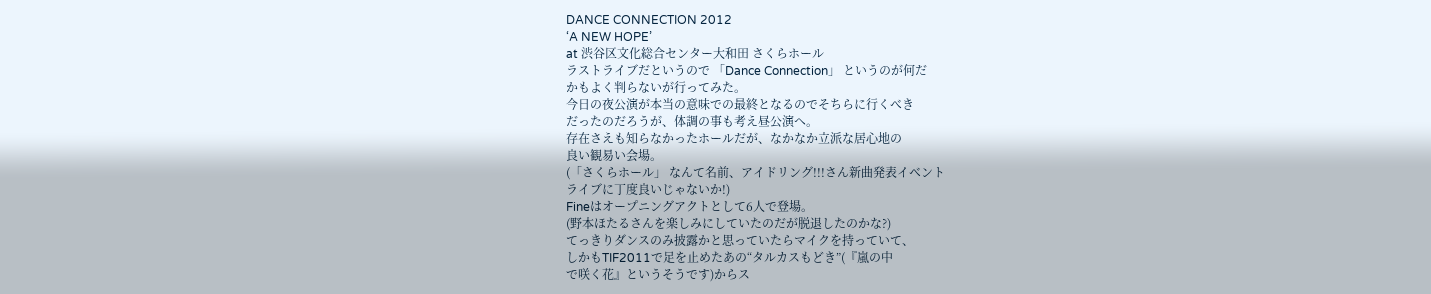DANCE CONNECTION 2012
‘A NEW HOPE’
at 渋谷区文化総合センター大和田 さくらホール
ラストライブだというので 「Dance Connection」 というのが何だ
かもよく判らないが行ってみた。
今日の夜公演が本当の意味での最終となるのでそちらに行くべき
だったのだろうが、体調の事も考え昼公演へ。
存在さえも知らなかったホールだが、なかなか立派な居心地の
良い観易い会場。
(「さくらホール」 なんて名前、アイドリング!!!さん新曲発表イベント
ライブに丁度良いじゃないか!)
Fineはオープニングアクトとして6人で登場。
(野本ほたるさんを楽しみにしていたのだが脱退したのかな?)
てっきりダンスのみ披露かと思っていたらマイクを持っていて、
しかもTIF2011で足を止めたあの“タルカスもどき”(『嵐の中
で咲く花』というそうです)からス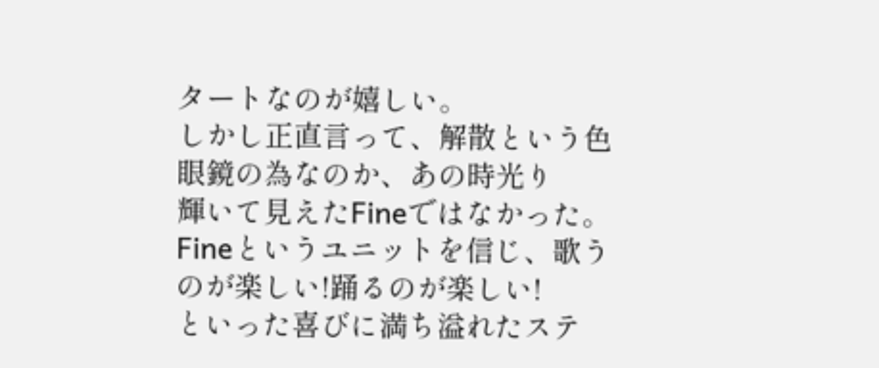タートなのが嬉しい。
しかし正直言って、解散という色眼鏡の為なのか、あの時光り
輝いて見えたFineではなかった。
Fineというユニットを信じ、歌うのが楽しい!踊るのが楽しい!
といった喜びに満ち溢れたステ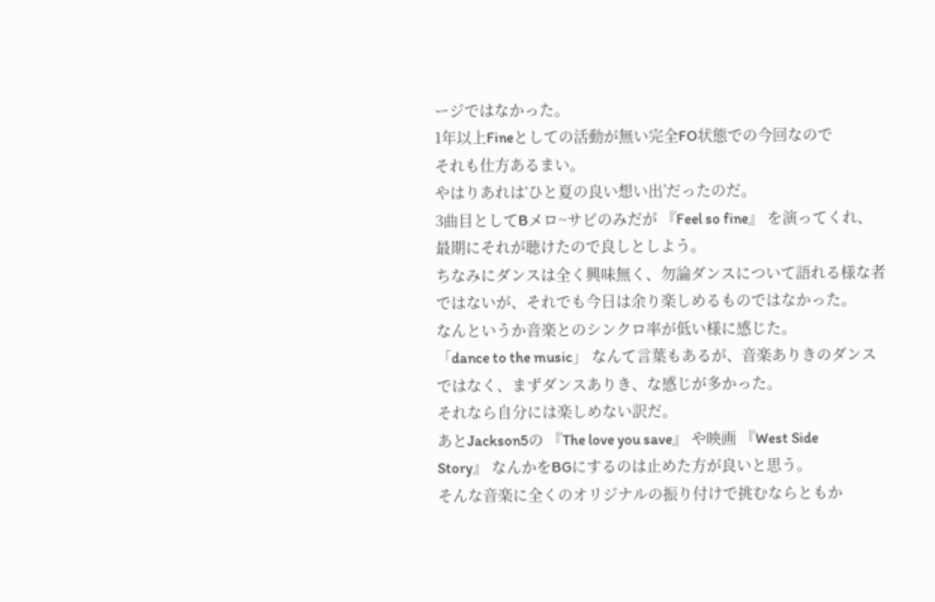ージではなかった。
1年以上Fineとしての活動が無い完全FO状態での今回なので
それも仕方あるまい。
やはりあれは‘ひと夏の良い想い出’だったのだ。
3曲目としてBメロ~サビのみだが 『Feel so fine』 を演ってくれ、
最期にそれが聴けたので良しとしよう。
ちなみにダンスは全く興味無く、勿論ダンスについて語れる様な者
ではないが、それでも今日は余り楽しめるものではなかった。
なんというか音楽とのシンクロ率が低い様に感じた。
「dance to the music」 なんて言葉もあるが、音楽ありきのダンス
ではなく、まずダンスありき、な感じが多かった。
それなら自分には楽しめない訳だ。
あとJackson5の 『The love you save』 や映画 『West Side
Story』 なんかをBGにするのは止めた方が良いと思う。
そんな音楽に全くのオリジナルの振り付けで挑むならともか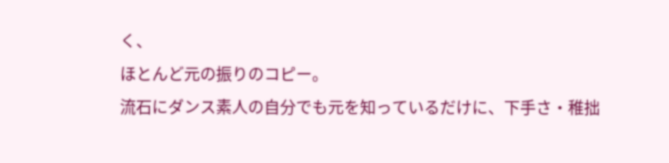く、
ほとんど元の振りのコピー。
流石にダンス素人の自分でも元を知っているだけに、下手さ・稚拙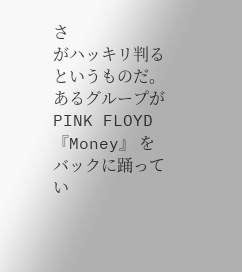さ
がハッキリ判るというものだ。
あるグループがPINK FLOYD 『Money』 をバックに踊ってい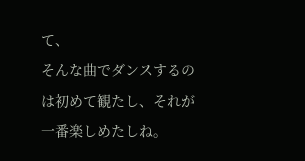て、
そんな曲でダンスするのは初めて観たし、それが一番楽しめたしね。